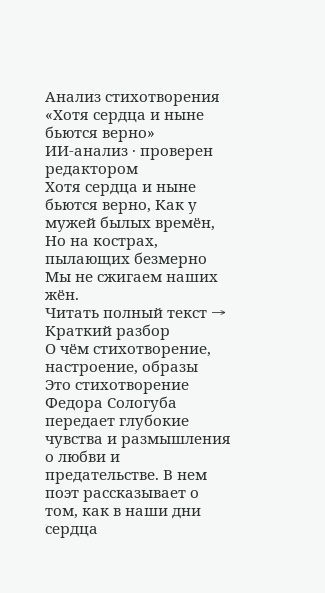Анализ стихотворения «Хотя сердца и ныне бьются верно»
ИИ-анализ · проверен редактором
Хотя сердца и ныне бьются верно, Как у мужей былых времён, Но на кострах, пылающих безмерно Мы не сжигаем наших жён.
Читать полный текст →
Краткий разбор
О чём стихотворение, настроение, образы
Это стихотворение Федора Сологуба передает глубокие чувства и размышления о любви и предательстве. В нем поэт рассказывает о том, как в наши дни сердца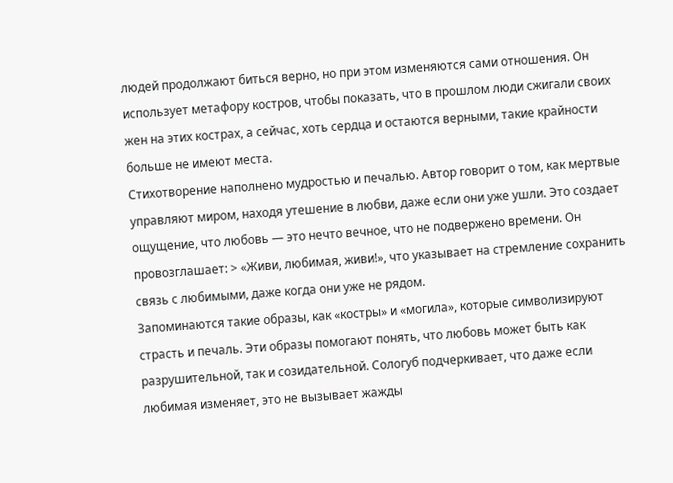людей продолжают биться верно, но при этом изменяются сами отношения. Он использует метафору костров, чтобы показать, что в прошлом люди сжигали своих жен на этих кострах, а сейчас, хоть сердца и остаются верными, такие крайности больше не имеют места.
Стихотворение наполнено мудростью и печалью. Автор говорит о том, как мертвые управляют миром, находя утешение в любви, даже если они уже ушли. Это создает ощущение, что любовь — это нечто вечное, что не подвержено времени. Он провозглашает: > «Живи, любимая, живи!», что указывает на стремление сохранить связь с любимыми, даже когда они уже не рядом.
Запоминаются такие образы, как «костры» и «могила», которые символизируют страсть и печаль. Эти образы помогают понять, что любовь может быть как разрушительной, так и созидательной. Сологуб подчеркивает, что даже если любимая изменяет, это не вызывает жажды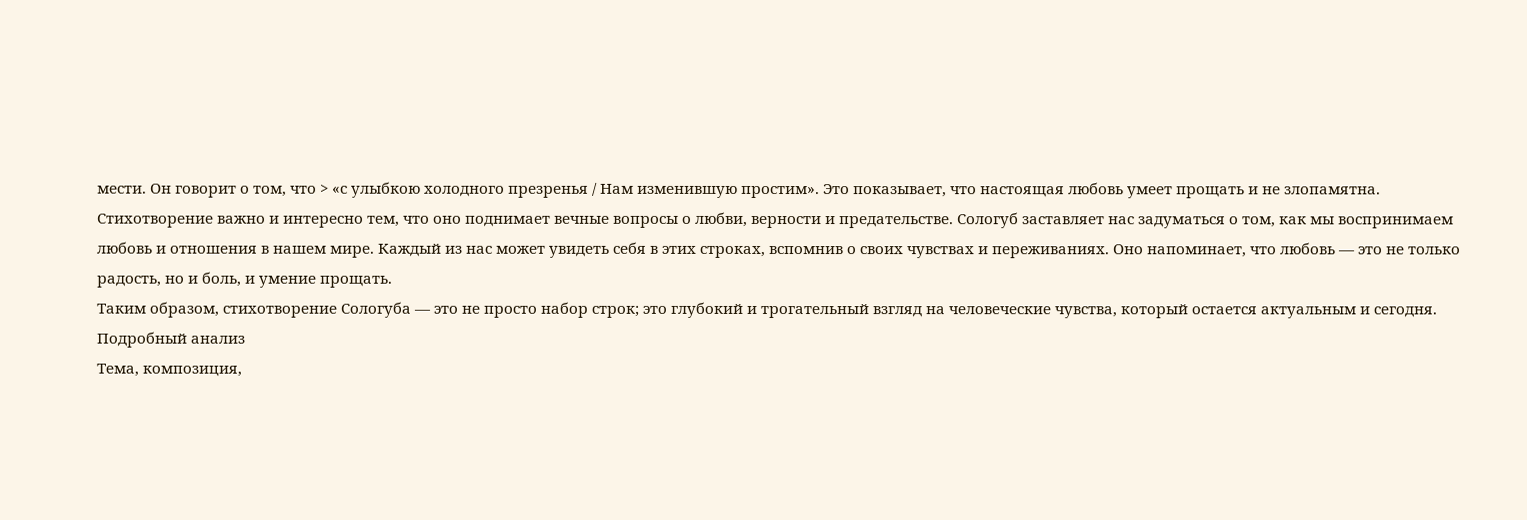мести. Он говорит о том, что > «с улыбкою холодного презренья / Нам изменившую простим». Это показывает, что настоящая любовь умеет прощать и не злопамятна.
Стихотворение важно и интересно тем, что оно поднимает вечные вопросы о любви, верности и предательстве. Сологуб заставляет нас задуматься о том, как мы воспринимаем любовь и отношения в нашем мире. Каждый из нас может увидеть себя в этих строках, вспомнив о своих чувствах и переживаниях. Оно напоминает, что любовь — это не только радость, но и боль, и умение прощать.
Таким образом, стихотворение Сологуба — это не просто набор строк; это глубокий и трогательный взгляд на человеческие чувства, который остается актуальным и сегодня.
Подробный анализ
Тема, композиция,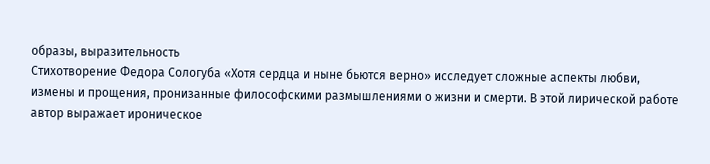образы, выразительность
Стихотворение Федора Сологуба «Хотя сердца и ныне бьются верно» исследует сложные аспекты любви, измены и прощения, пронизанные философскими размышлениями о жизни и смерти. В этой лирической работе автор выражает ироническое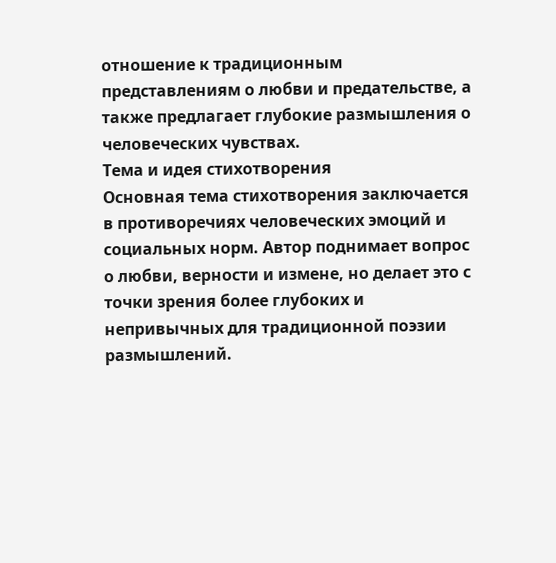отношение к традиционным представлениям о любви и предательстве, а также предлагает глубокие размышления о человеческих чувствах.
Тема и идея стихотворения
Основная тема стихотворения заключается в противоречиях человеческих эмоций и социальных норм. Автор поднимает вопрос о любви, верности и измене, но делает это с точки зрения более глубоких и непривычных для традиционной поэзии размышлений.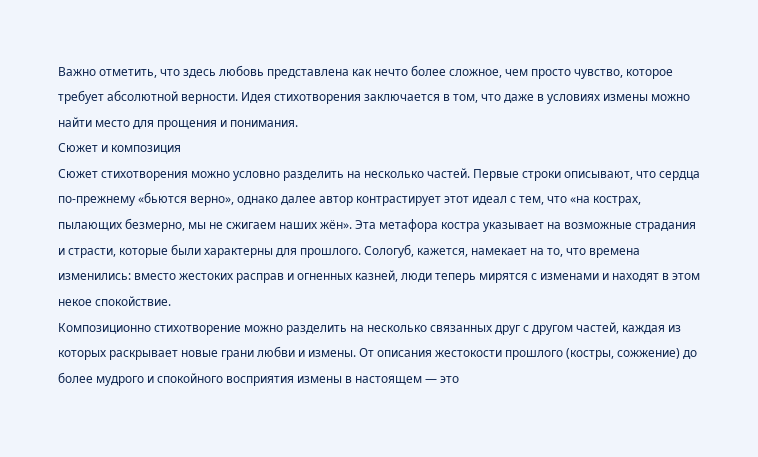Важно отметить, что здесь любовь представлена как нечто более сложное, чем просто чувство, которое требует абсолютной верности. Идея стихотворения заключается в том, что даже в условиях измены можно найти место для прощения и понимания.
Сюжет и композиция
Сюжет стихотворения можно условно разделить на несколько частей. Первые строки описывают, что сердца по-прежнему «бьются верно», однако далее автор контрастирует этот идеал с тем, что «на кострах, пылающих безмерно, мы не сжигаем наших жён». Эта метафора костра указывает на возможные страдания и страсти, которые были характерны для прошлого. Сологуб, кажется, намекает на то, что времена изменились: вместо жестоких расправ и огненных казней, люди теперь мирятся с изменами и находят в этом некое спокойствие.
Композиционно стихотворение можно разделить на несколько связанных друг с другом частей, каждая из которых раскрывает новые грани любви и измены. От описания жестокости прошлого (костры, сожжение) до более мудрого и спокойного восприятия измены в настоящем — это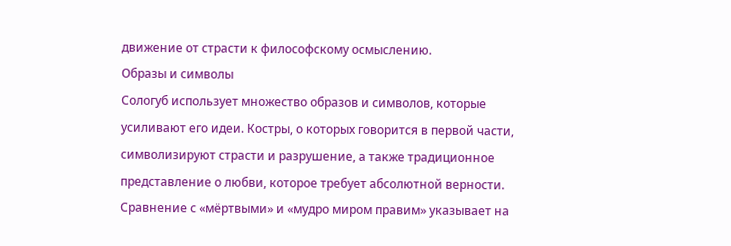движение от страсти к философскому осмыслению.
Образы и символы
Сологуб использует множество образов и символов, которые усиливают его идеи. Костры, о которых говорится в первой части, символизируют страсти и разрушение, а также традиционное представление о любви, которое требует абсолютной верности. Сравнение с «мёртвыми» и «мудро миром правим» указывает на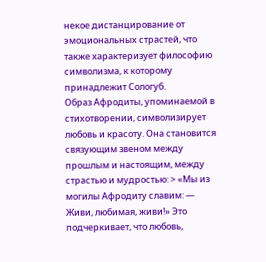некое дистанцирование от эмоциональных страстей, что также характеризует философию символизма, к которому принадлежит Сологуб.
Образ Афродиты, упоминаемой в стихотворении, символизирует любовь и красоту. Она становится связующим звеном между прошлым и настоящим, между страстью и мудростью: > «Мы из могилы Афродиту славим: — Живи, любимая, живи!» Это подчеркивает, что любовь,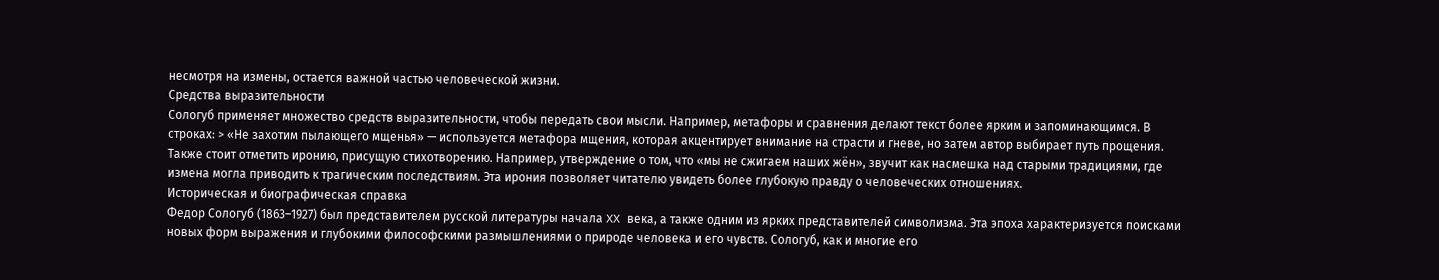несмотря на измены, остается важной частью человеческой жизни.
Средства выразительности
Сологуб применяет множество средств выразительности, чтобы передать свои мысли. Например, метафоры и сравнения делают текст более ярким и запоминающимся. В строках: > «Не захотим пылающего мщенья» — используется метафора мщения, которая акцентирует внимание на страсти и гневе, но затем автор выбирает путь прощения.
Также стоит отметить иронию, присущую стихотворению. Например, утверждение о том, что «мы не сжигаем наших жён», звучит как насмешка над старыми традициями, где измена могла приводить к трагическим последствиям. Эта ирония позволяет читателю увидеть более глубокую правду о человеческих отношениях.
Историческая и биографическая справка
Федор Сологуб (1863–1927) был представителем русской литературы начала XX века, а также одним из ярких представителей символизма. Эта эпоха характеризуется поисками новых форм выражения и глубокими философскими размышлениями о природе человека и его чувств. Сологуб, как и многие его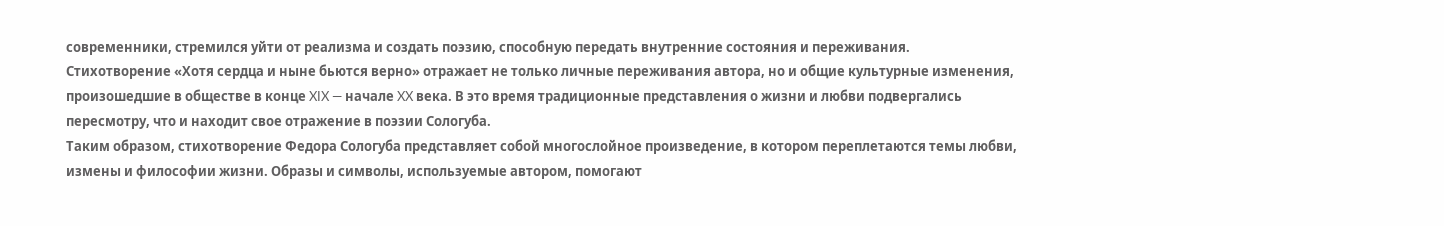современники, стремился уйти от реализма и создать поэзию, способную передать внутренние состояния и переживания.
Стихотворение «Хотя сердца и ныне бьются верно» отражает не только личные переживания автора, но и общие культурные изменения, произошедшие в обществе в конце XIX — начале XX века. В это время традиционные представления о жизни и любви подвергались пересмотру, что и находит свое отражение в поэзии Сологуба.
Таким образом, стихотворение Федора Сологуба представляет собой многослойное произведение, в котором переплетаются темы любви, измены и философии жизни. Образы и символы, используемые автором, помогают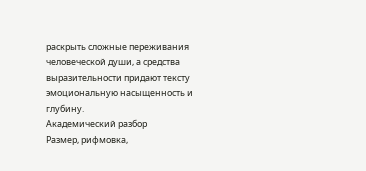раскрыть сложные переживания человеческой души, а средства выразительности придают тексту эмоциональную насыщенность и глубину.
Академический разбор
Размер, рифмовка,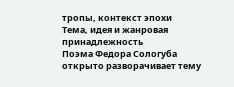тропы, контекст эпохи
Тема, идея и жанровая принадлежность
Поэма Федора Сологуба открыто разворачивает тему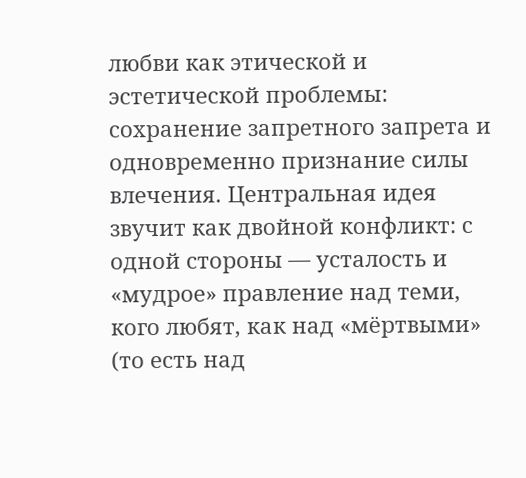любви как этической и эстетической проблемы: сохранение запретного запрета и одновременно признание силы влечения. Центральная идея звучит как двойной конфликт: с одной стороны — усталость и «мудрое» правление над теми, кого любят, как над «мёртвыми» (то есть над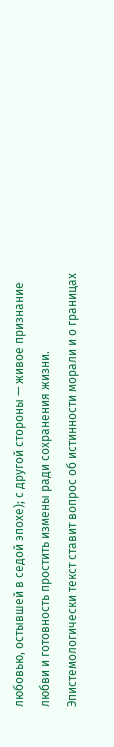любовью, остывшей в седой эпохе); с другой стороны — живое признание любви и готовность простить измены ради сохранения жизни. Эпистемологически текст ставит вопрос об истинности морали и о границах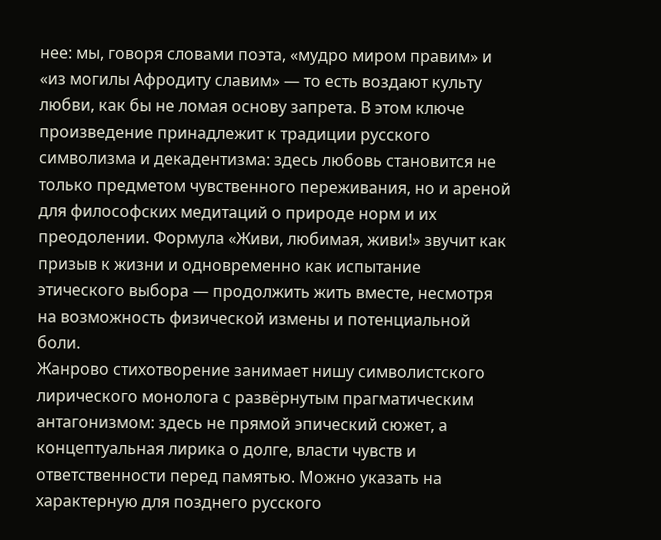нее: мы, говоря словами поэта, «мудро миром правим» и «из могилы Афродиту славим» — то есть воздают культу любви, как бы не ломая основу запрета. В этом ключе произведение принадлежит к традиции русского символизма и декадентизма: здесь любовь становится не только предметом чувственного переживания, но и ареной для философских медитаций о природе норм и их преодолении. Формула «Живи, любимая, живи!» звучит как призыв к жизни и одновременно как испытание этического выбора — продолжить жить вместе, несмотря на возможность физической измены и потенциальной боли.
Жанрово стихотворение занимает нишу символистского лирического монолога с развёрнутым прагматическим антагонизмом: здесь не прямой эпический сюжет, а концептуальная лирика о долге, власти чувств и ответственности перед памятью. Можно указать на характерную для позднего русского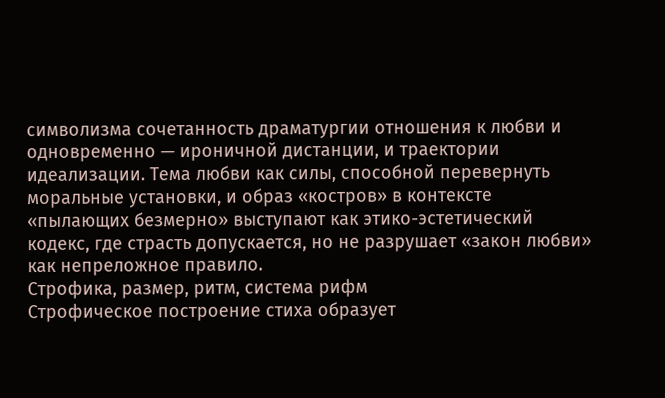символизма сочетанность драматургии отношения к любви и одновременно — ироничной дистанции, и траектории идеализации. Тема любви как силы, способной перевернуть моральные установки, и образ «костров» в контексте «пылающих безмерно» выступают как этико-эстетический кодекс, где страсть допускается, но не разрушает «закон любви» как непреложное правило.
Строфика, размер, ритм, система рифм
Строфическое построение стиха образует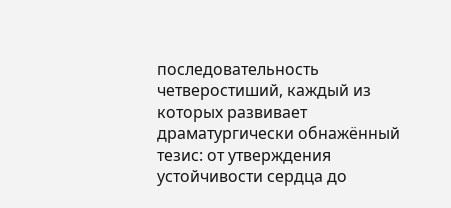последовательность четверостиший, каждый из которых развивает драматургически обнажённый тезис: от утверждения устойчивости сердца до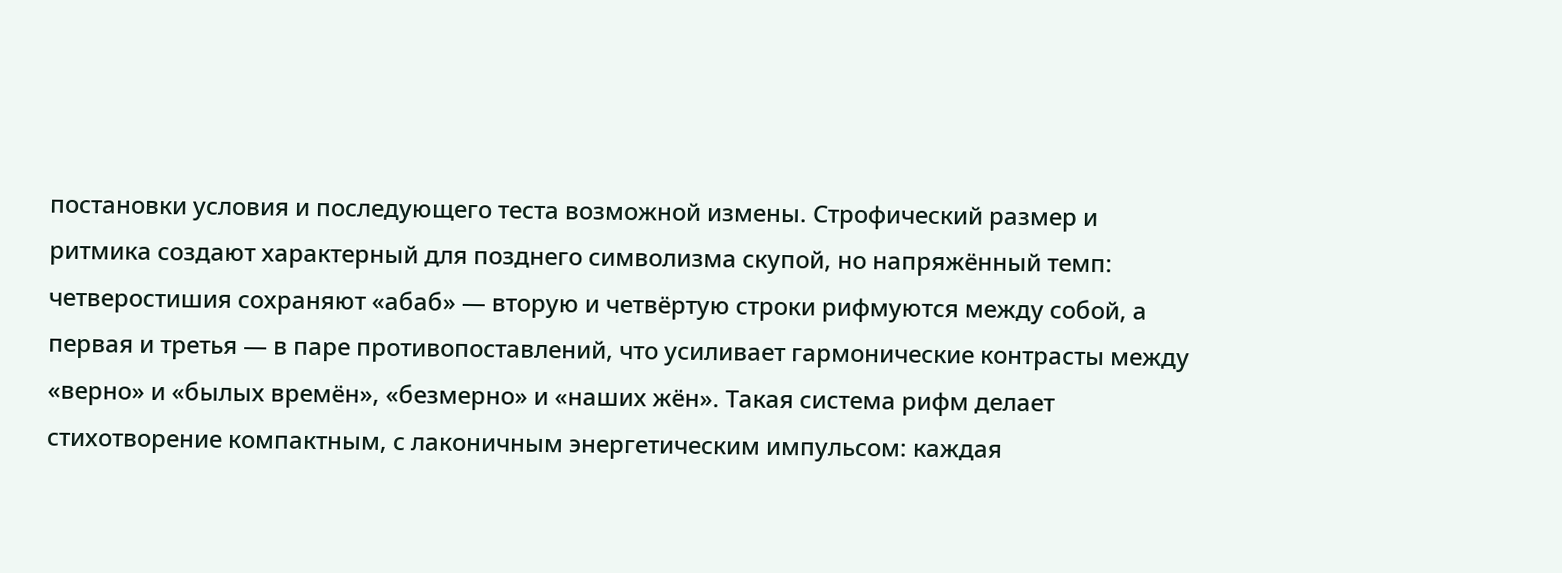постановки условия и последующего теста возможной измены. Строфический размер и ритмика создают характерный для позднего символизма скупой, но напряжённый темп: четверостишия сохраняют «абаб» — вторую и четвёртую строки рифмуются между собой, а первая и третья — в паре противопоставлений, что усиливает гармонические контрасты между «верно» и «былых времён», «безмерно» и «наших жён». Такая система рифм делает стихотворение компактным, с лаконичным энергетическим импульсом: каждая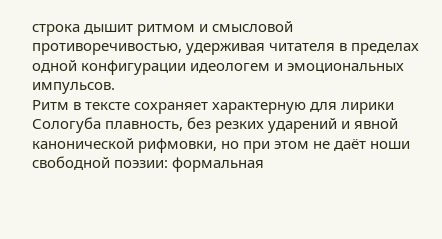строка дышит ритмом и смысловой противоречивостью, удерживая читателя в пределах одной конфигурации идеологем и эмоциональных импульсов.
Ритм в тексте сохраняет характерную для лирики Сологуба плавность, без резких ударений и явной канонической рифмовки, но при этом не даёт ноши свободной поэзии: формальная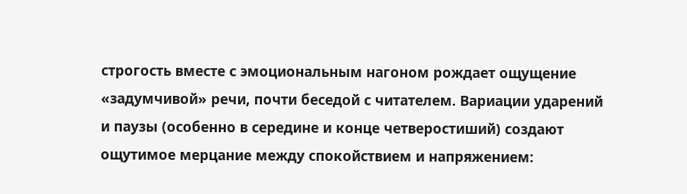строгость вместе с эмоциональным нагоном рождает ощущение «задумчивой» речи, почти беседой с читателем. Вариации ударений и паузы (особенно в середине и конце четверостиший) создают ощутимое мерцание между спокойствием и напряжением: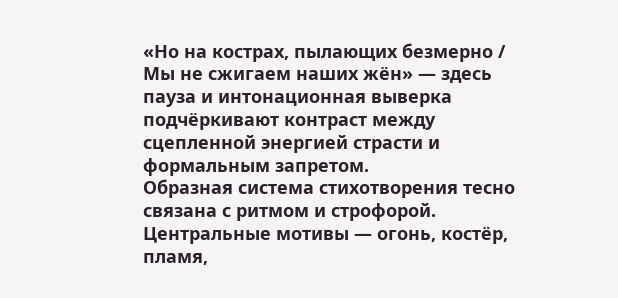«Но на кострах, пылающих безмерно / Мы не сжигаем наших жён» — здесь пауза и интонационная выверка подчёркивают контраст между сцепленной энергией страсти и формальным запретом.
Образная система стихотворения тесно связана с ритмом и строфорой. Центральные мотивы — огонь, костёр, пламя,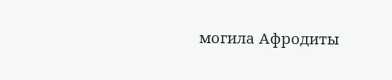могила Афродиты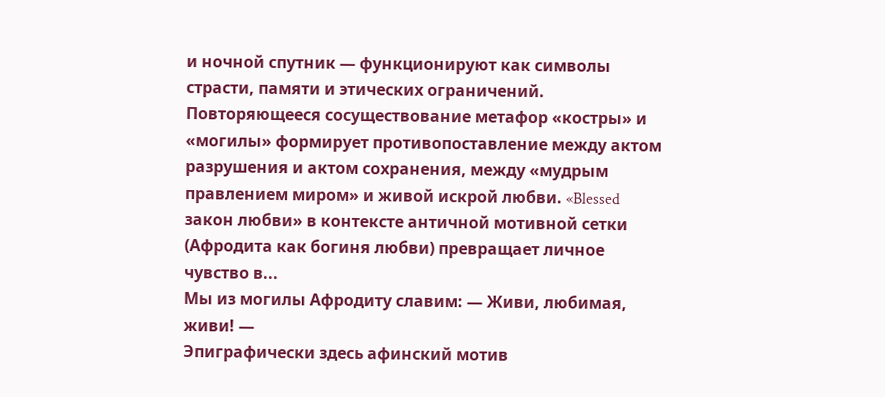и ночной спутник — функционируют как символы страсти, памяти и этических ограничений. Повторяющееся сосуществование метафор «костры» и «могилы» формирует противопоставление между актом разрушения и актом сохранения, между «мудрым правлением миром» и живой искрой любви. «Blessed закон любви» в контексте античной мотивной сетки (Афродита как богиня любви) превращает личное чувство в...
Мы из могилы Афродиту славим: — Живи, любимая, живи! —
Эпиграфически здесь афинский мотив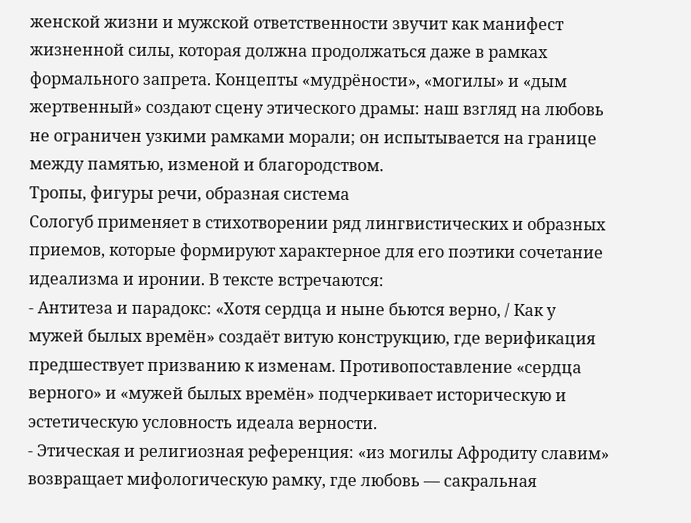женской жизни и мужской ответственности звучит как манифест жизненной силы, которая должна продолжаться даже в рамках формального запрета. Концепты «мудрёности», «могилы» и «дым жертвенный» создают сцену этического драмы: наш взгляд на любовь не ограничен узкими рамками морали; он испытывается на границе между памятью, изменой и благородством.
Тропы, фигуры речи, образная система
Сологуб применяет в стихотворении ряд лингвистических и образных приемов, которые формируют характерное для его поэтики сочетание идеализма и иронии. В тексте встречаются:
- Антитеза и парадокс: «Хотя сердца и ныне бьются верно, / Как у мужей былых времён» создаёт витую конструкцию, где верификация предшествует призванию к изменам. Противопоставление «сердца верного» и «мужей былых времён» подчеркивает историческую и эстетическую условность идеала верности.
- Этическая и религиозная референция: «из могилы Афродиту славим» возвращает мифологическую рамку, где любовь — сакральная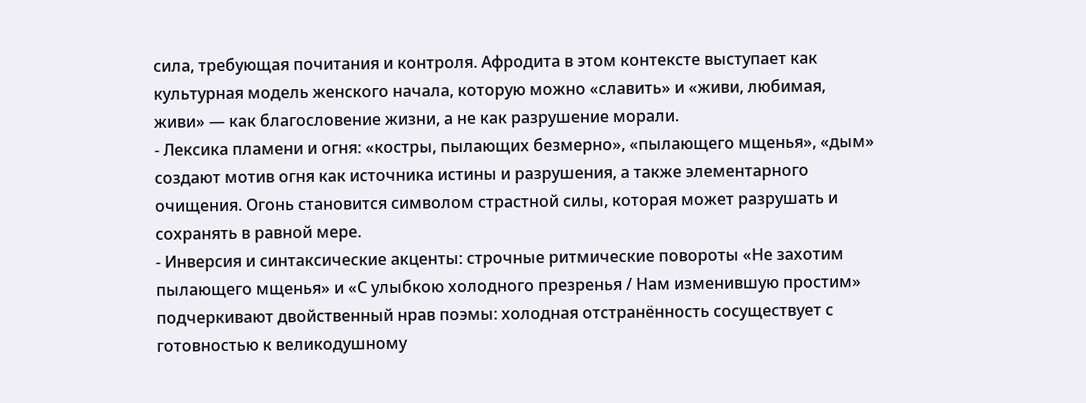сила, требующая почитания и контроля. Афродита в этом контексте выступает как культурная модель женского начала, которую можно «славить» и «живи, любимая, живи» — как благословение жизни, а не как разрушение морали.
- Лексика пламени и огня: «костры, пылающих безмерно», «пылающего мщенья», «дым» создают мотив огня как источника истины и разрушения, а также элементарного очищения. Огонь становится символом страстной силы, которая может разрушать и сохранять в равной мере.
- Инверсия и синтаксические акценты: строчные ритмические повороты «Не захотим пылающего мщенья» и «С улыбкою холодного презренья / Нам изменившую простим» подчеркивают двойственный нрав поэмы: холодная отстранённость сосуществует с готовностью к великодушному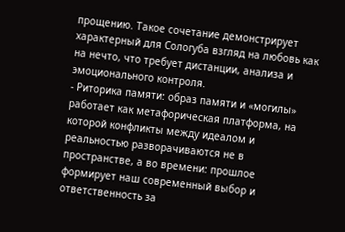прощению. Такое сочетание демонстрирует характерный для Сологуба взгляд на любовь как на нечто, что требует дистанции, анализа и эмоционального контроля.
- Риторика памяти: образ памяти и «могилы» работает как метафорическая платформа, на которой конфликты между идеалом и реальностью разворачиваются не в пространстве, а во времени: прошлое формирует наш современный выбор и ответственность за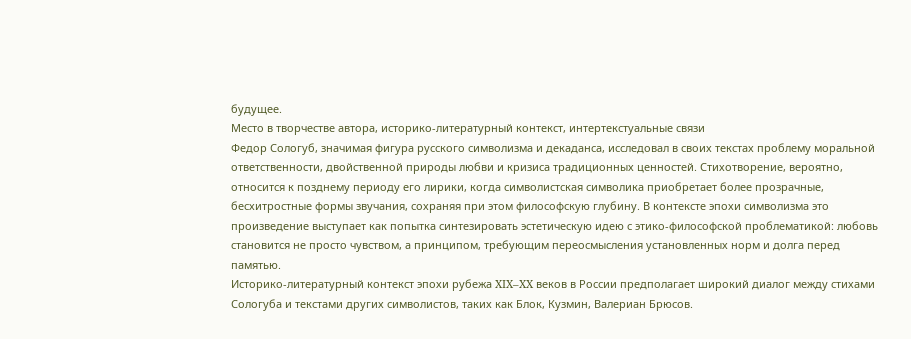будущее.
Место в творчестве автора, историко-литературный контекст, интертекстуальные связи
Федор Сологуб, значимая фигура русского символизма и декаданса, исследовал в своих текстах проблему моральной ответственности, двойственной природы любви и кризиса традиционных ценностей. Стихотворение, вероятно, относится к позднему периоду его лирики, когда символистская символика приобретает более прозрачные, бесхитростные формы звучания, сохраняя при этом философскую глубину. В контексте эпохи символизма это произведение выступает как попытка синтезировать эстетическую идею с этико-философской проблематикой: любовь становится не просто чувством, а принципом, требующим переосмысления установленных норм и долга перед памятью.
Историко-литературный контекст эпохи рубежа XIX–XX веков в России предполагает широкий диалог между стихами Сологуба и текстами других символистов, таких как Блок, Кузмин, Валериан Брюсов.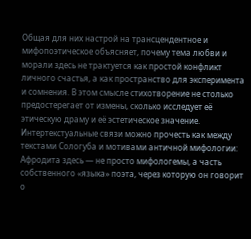Общая для них настрой на трансцендентное и мифопоэтическое объясняет, почему тема любви и морали здесь не трактуется как простой конфликт личного счастья, а как пространство для эксперимента и сомнения. В этом смысле стихотворение не столько предостерегает от измены, сколько исследует её этическую драму и её эстетическое значение.
Интертекстуальные связи можно прочесть как между текстами Сологуба и мотивами античной мифологии: Афродита здесь — не просто мифологемы, а часть собственного «языка» поэта, через которую он говорит о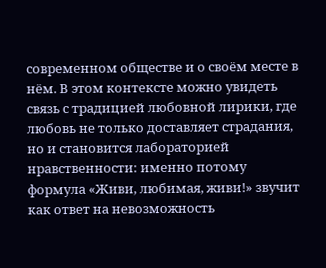современном обществе и о своём месте в нём. В этом контексте можно увидеть связь с традицией любовной лирики, где любовь не только доставляет страдания, но и становится лабораторией нравственности: именно потому формула «Живи, любимая, живи!» звучит как ответ на невозможность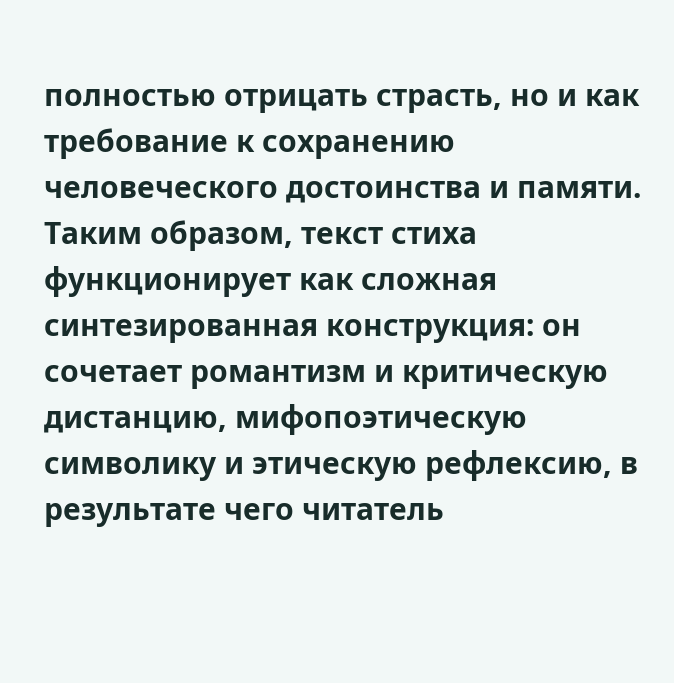полностью отрицать страсть, но и как требование к сохранению человеческого достоинства и памяти.
Таким образом, текст стиха функционирует как сложная синтезированная конструкция: он сочетает романтизм и критическую дистанцию, мифопоэтическую символику и этическую рефлексию, в результате чего читатель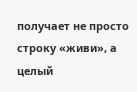получает не просто строку «живи», а целый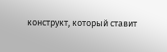конструкт, который ставит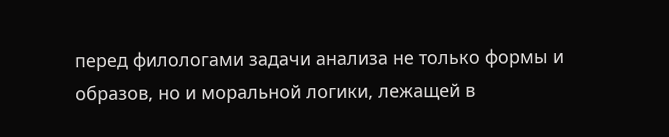перед филологами задачи анализа не только формы и образов, но и моральной логики, лежащей в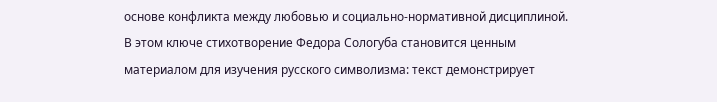основе конфликта между любовью и социально-нормативной дисциплиной. В этом ключе стихотворение Федора Сологуба становится ценным материалом для изучения русского символизма: текст демонстрирует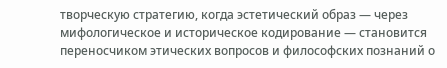творческую стратегию, когда эстетический образ — через мифологическое и историческое кодирование — становится переносчиком этических вопросов и философских познаний о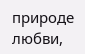природе любви,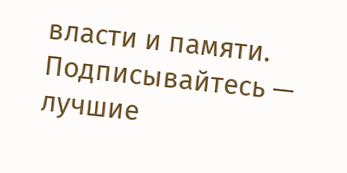власти и памяти.
Подписывайтесь — лучшие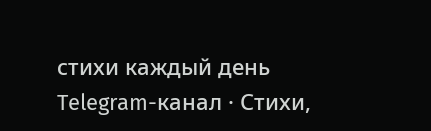стихи каждый день
Telegram-канал · Стихи,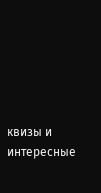квизы и интересные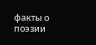факты о поэзии